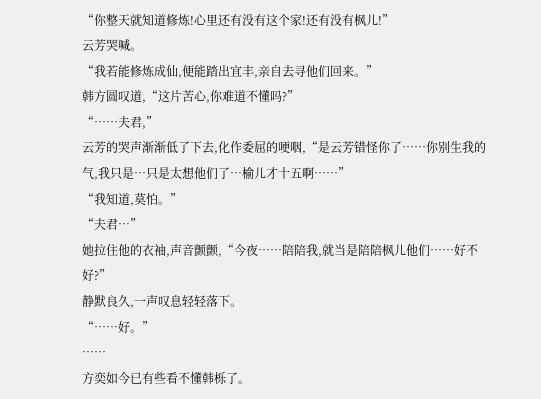“你整天就知道修炼!心里还有没有这个家!还有没有枫儿!”
云芳哭喊。
“我若能修炼成仙,便能踏出宜丰,亲自去寻他们回来。”
韩方圆叹道,“这片苦心,你难道不懂吗?”
“……夫君,”
云芳的哭声渐渐低了下去,化作委屈的哽咽,“是云芳错怪你了……你别生我的气,我只是…只是太想他们了…榆儿才十五啊……”
“我知道,莫怕。”
“夫君…”
她拉住他的衣袖,声音颤颤,“今夜……陪陪我,就当是陪陪枫儿他们……好不好?”
静默良久,一声叹息轻轻落下。
“……好。”
……
方奕如今已有些看不懂韩栎了。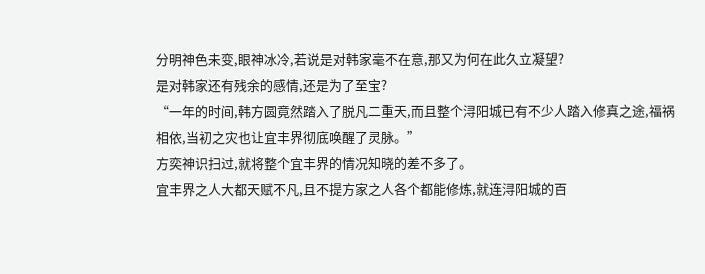分明神色未变,眼神冰冷,若说是对韩家毫不在意,那又为何在此久立凝望?
是对韩家还有残余的感情,还是为了至宝?
“一年的时间,韩方圆竟然踏入了脱凡二重天,而且整个浔阳城已有不少人踏入修真之途,福祸相依,当初之灾也让宜丰界彻底唤醒了灵脉。”
方奕神识扫过,就将整个宜丰界的情况知晓的差不多了。
宜丰界之人大都天赋不凡,且不提方家之人各个都能修炼,就连浔阳城的百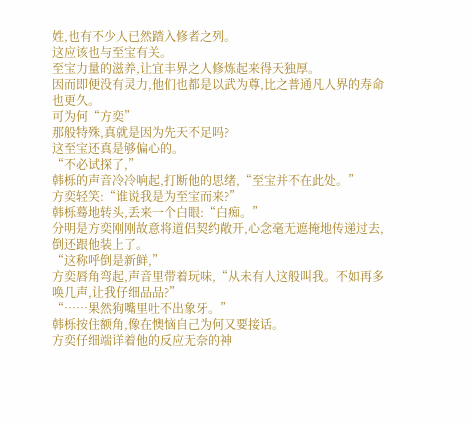姓,也有不少人已然踏入修者之列。
这应该也与至宝有关。
至宝力量的滋养,让宜丰界之人修炼起来得天独厚。
因而即便没有灵力,他们也都是以武为尊,比之普通凡人界的寿命也更久。
可为何“方奕”
那般特殊,真就是因为先天不足吗?
这至宝还真是够偏心的。
“不必试探了,”
韩栎的声音冷冷响起,打断他的思绪,“至宝并不在此处。”
方奕轻笑:“谁说我是为至宝而来?”
韩栎蓦地转头,丢来一个白眼:“白痴。”
分明是方奕刚刚故意将道侣契约敞开,心念毫无遮掩地传递过去,倒还跟他装上了。
“这称呼倒是新鲜,”
方奕唇角弯起,声音里带着玩味,“从未有人这般叫我。不如再多唤几声,让我仔细品品?”
“……果然狗嘴里吐不出象牙。”
韩栎按住额角,像在懊恼自己为何又要接话。
方奕仔细端详着他的反应无奈的神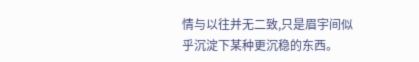情与以往并无二致,只是眉宇间似乎沉淀下某种更沉稳的东西。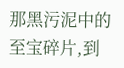那黑污泥中的至宝碎片,到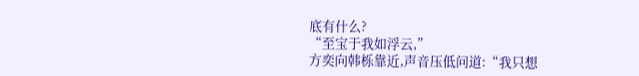底有什么?
“至宝于我如浮云,”
方奕向韩栎靠近,声音压低问道:“我只想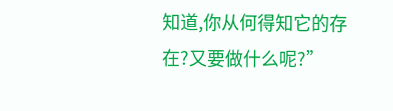知道,你从何得知它的存在?又要做什么呢?”